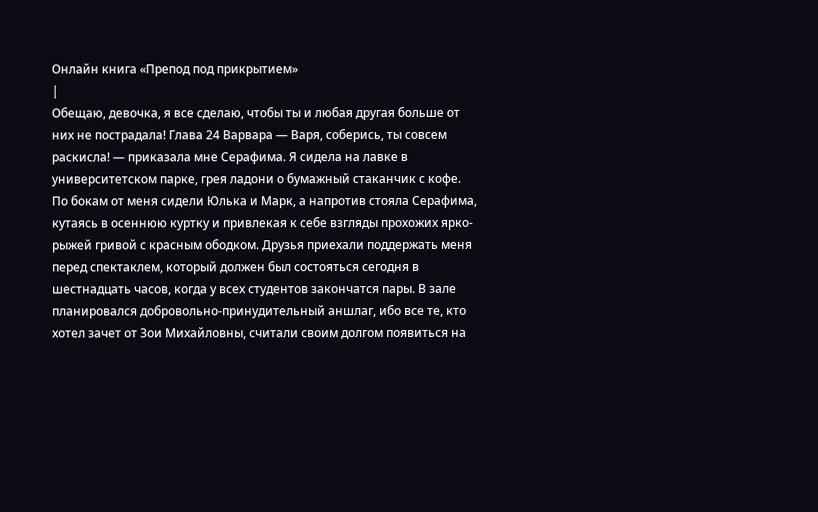Онлайн книга «Препод под прикрытием»
|
Обещаю, девочка, я все сделаю, чтобы ты и любая другая больше от них не пострадала! Глава 24 Варвара — Варя, соберись, ты совсем раскисла! — приказала мне Серафима. Я сидела на лавке в университетском парке, грея ладони о бумажный стаканчик с кофе. По бокам от меня сидели Юлька и Марк, а напротив стояла Серафима, кутаясь в осеннюю куртку и привлекая к себе взгляды прохожих ярко-рыжей гривой с красным ободком. Друзья приехали поддержать меня перед спектаклем, который должен был состояться сегодня в шестнадцать часов, когда у всех студентов закончатся пары. В зале планировался добровольно-принудительный аншлаг, ибо все те, кто хотел зачет от Зои Михайловны, считали своим долгом появиться на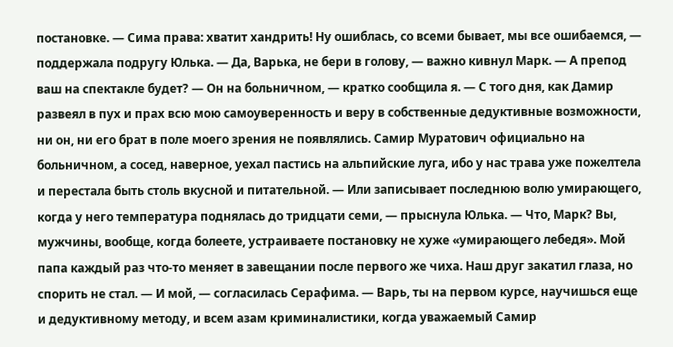постановке. — Сима права: хватит хандрить! Ну ошиблась, со всеми бывает, мы все ошибаемся, — поддержала подругу Юлька. — Да, Варька, не бери в голову, — важно кивнул Марк. — А препод ваш на спектакле будет? — Он на больничном, — кратко сообщила я. — С того дня, как Дамир развеял в пух и прах всю мою самоуверенность и веру в собственные дедуктивные возможности, ни он, ни его брат в поле моего зрения не появлялись. Самир Муратович официально на больничном, а сосед, наверное, уехал пастись на альпийские луга, ибо у нас трава уже пожелтела и перестала быть столь вкусной и питательной. — Или записывает последнюю волю умирающего, когда у него температура поднялась до тридцати семи, — прыснула Юлька. — Что, Марк? Вы, мужчины, вообще, когда болеете, устраиваете постановку не хуже «умирающего лебедя». Мой папа каждый раз что-то меняет в завещании после первого же чиха. Наш друг закатил глаза, но спорить не стал. — И мой, — согласилась Серафима. — Варь, ты на первом курсе, научишься еще и дедуктивному методу, и всем азам криминалистики, когда уважаемый Самир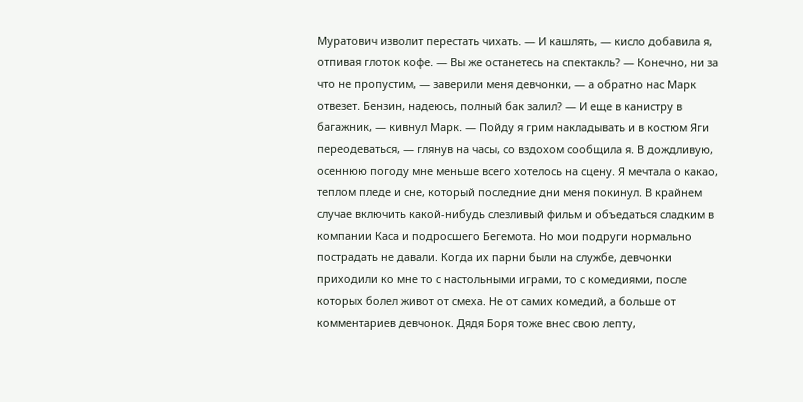Муратович изволит перестать чихать. — И кашлять, — кисло добавила я, отпивая глоток кофе. — Вы же останетесь на спектакль? — Конечно, ни за что не пропустим, — заверили меня девчонки, — а обратно нас Марк отвезет. Бензин, надеюсь, полный бак залил? — И еще в канистру в багажник, — кивнул Марк. — Пойду я грим накладывать и в костюм Яги переодеваться, — глянув на часы, со вздохом сообщила я. В дождливую, осеннюю погоду мне меньше всего хотелось на сцену. Я мечтала о какао, теплом пледе и сне, который последние дни меня покинул. В крайнем случае включить какой-нибудь слезливый фильм и объедаться сладким в компании Каса и подросшего Бегемота. Но мои подруги нормально пострадать не давали. Когда их парни были на службе, девчонки приходили ко мне то с настольными играми, то с комедиями, после которых болел живот от смеха. Не от самих комедий, а больше от комментариев девчонок. Дядя Боря тоже внес свою лепту,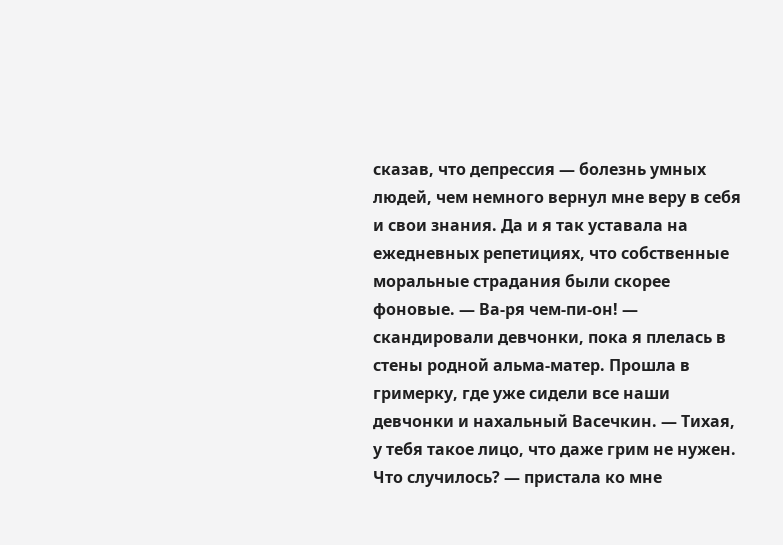сказав, что депрессия — болезнь умных людей, чем немного вернул мне веру в себя и свои знания. Да и я так уставала на ежедневных репетициях, что собственные моральные страдания были скорее фоновые. — Ва-ря чем-пи-он! — скандировали девчонки, пока я плелась в стены родной альма-матер. Прошла в гримерку, где уже сидели все наши девчонки и нахальный Васечкин. — Тихая, у тебя такое лицо, что даже грим не нужен. Что случилось? — пристала ко мне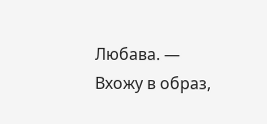Любава. — Вхожу в образ,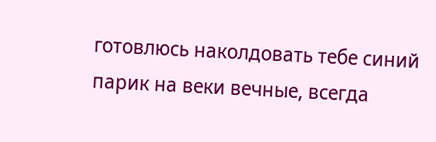готовлюсь наколдовать тебе синий парик на веки вечные, всегда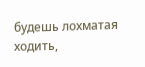будешь лохматая ходить,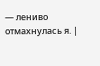— лениво отмахнулась я. |